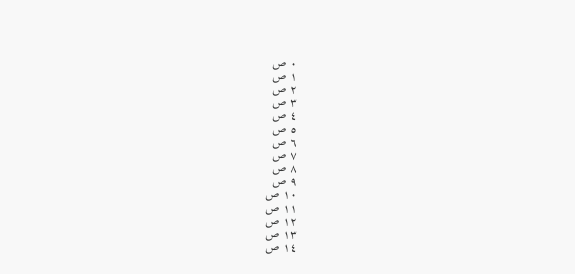٠ ص
١ ص
٢ ص
٣ ص
٤ ص
٥ ص
٦ ص
٧ ص
٨ ص
٩ ص
١٠ ص
١١ ص
١٢ ص
١٣ ص
١٤ ص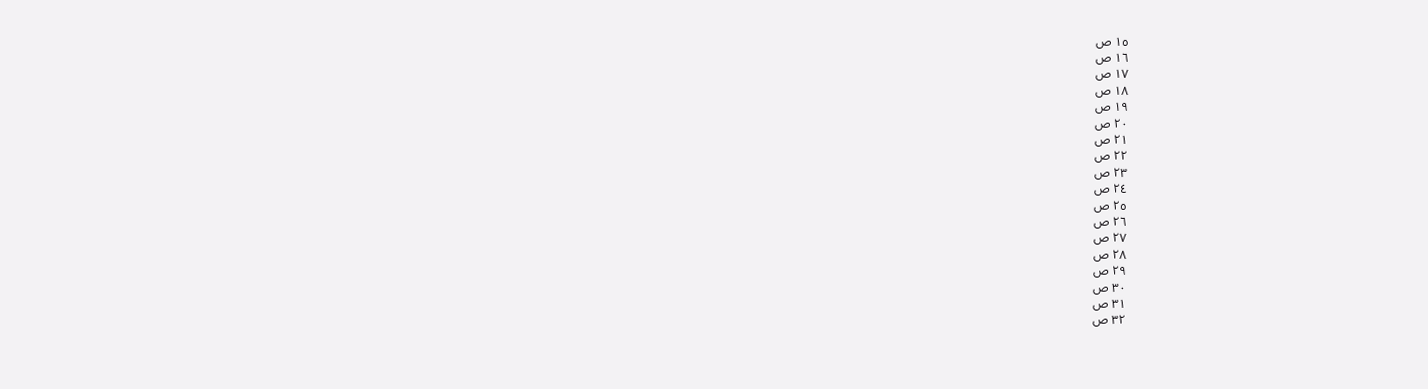١٥ ص
١٦ ص
١٧ ص
١٨ ص
١٩ ص
٢٠ ص
٢١ ص
٢٢ ص
٢٣ ص
٢٤ ص
٢٥ ص
٢٦ ص
٢٧ ص
٢٨ ص
٢٩ ص
٣٠ ص
٣١ ص
٣٢ ص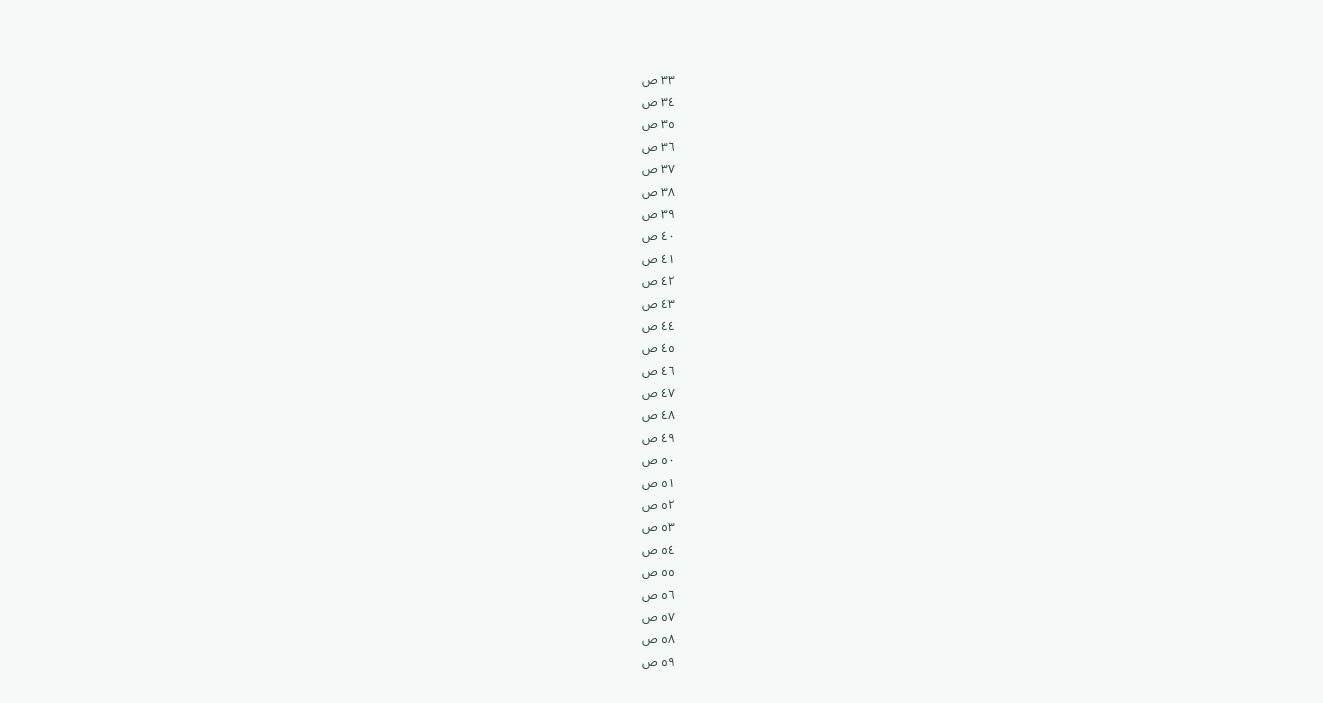٣٣ ص
٣٤ ص
٣٥ ص
٣٦ ص
٣٧ ص
٣٨ ص
٣٩ ص
٤٠ ص
٤١ ص
٤٢ ص
٤٣ ص
٤٤ ص
٤٥ ص
٤٦ ص
٤٧ ص
٤٨ ص
٤٩ ص
٥٠ ص
٥١ ص
٥٢ ص
٥٣ ص
٥٤ ص
٥٥ ص
٥٦ ص
٥٧ ص
٥٨ ص
٥٩ ص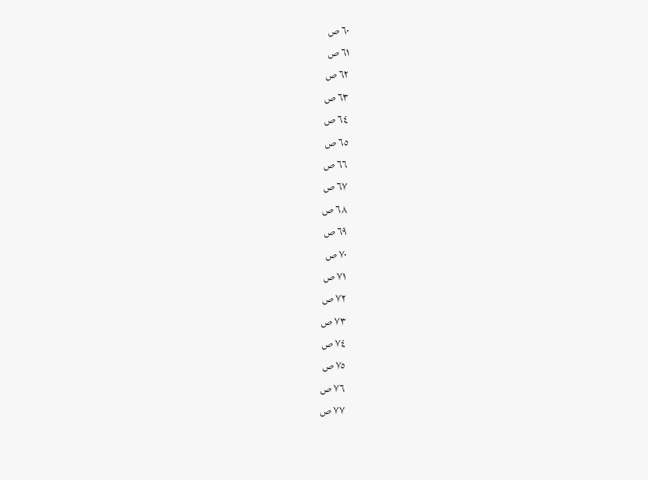٦٠ ص
٦١ ص
٦٢ ص
٦٣ ص
٦٤ ص
٦٥ ص
٦٦ ص
٦٧ ص
٦٨ ص
٦٩ ص
٧٠ ص
٧١ ص
٧٢ ص
٧٣ ص
٧٤ ص
٧٥ ص
٧٦ ص
٧٧ ص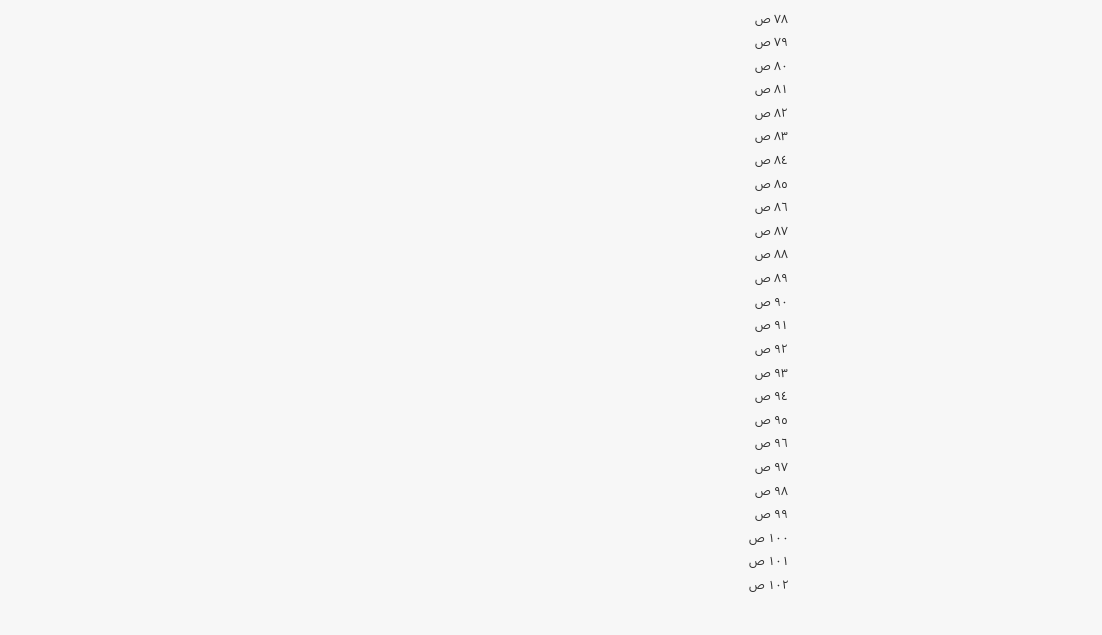٧٨ ص
٧٩ ص
٨٠ ص
٨١ ص
٨٢ ص
٨٣ ص
٨٤ ص
٨٥ ص
٨٦ ص
٨٧ ص
٨٨ ص
٨٩ ص
٩٠ ص
٩١ ص
٩٢ ص
٩٣ ص
٩٤ ص
٩٥ ص
٩٦ ص
٩٧ ص
٩٨ ص
٩٩ ص
١٠٠ ص
١٠١ ص
١٠٢ ص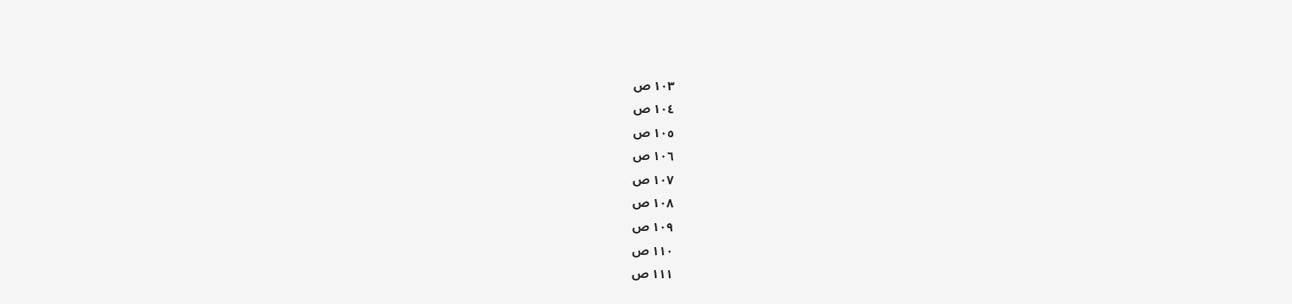١٠٣ ص
١٠٤ ص
١٠٥ ص
١٠٦ ص
١٠٧ ص
١٠٨ ص
١٠٩ ص
١١٠ ص
١١١ ص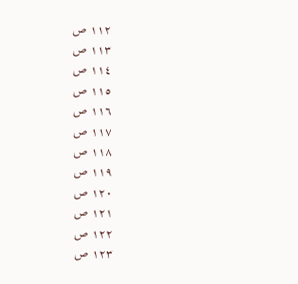١١٢ ص
١١٣ ص
١١٤ ص
١١٥ ص
١١٦ ص
١١٧ ص
١١٨ ص
١١٩ ص
١٢٠ ص
١٢١ ص
١٢٢ ص
١٢٣ ص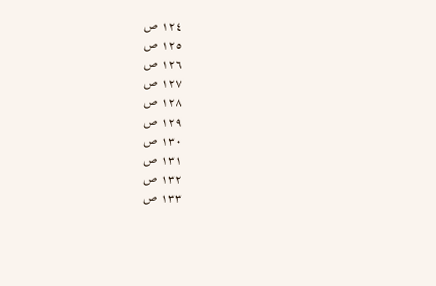١٢٤ ص
١٢٥ ص
١٢٦ ص
١٢٧ ص
١٢٨ ص
١٢٩ ص
١٣٠ ص
١٣١ ص
١٣٢ ص
١٣٣ ص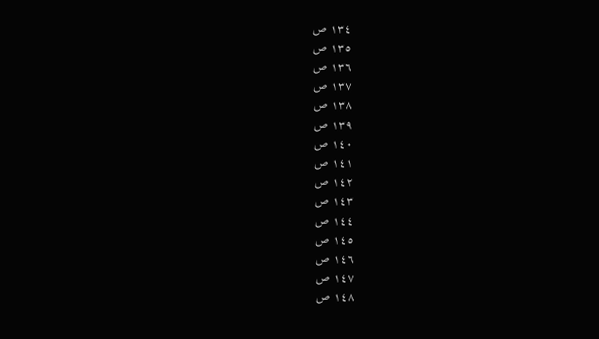١٣٤ ص
١٣٥ ص
١٣٦ ص
١٣٧ ص
١٣٨ ص
١٣٩ ص
١٤٠ ص
١٤١ ص
١٤٢ ص
١٤٣ ص
١٤٤ ص
١٤٥ ص
١٤٦ ص
١٤٧ ص
١٤٨ ص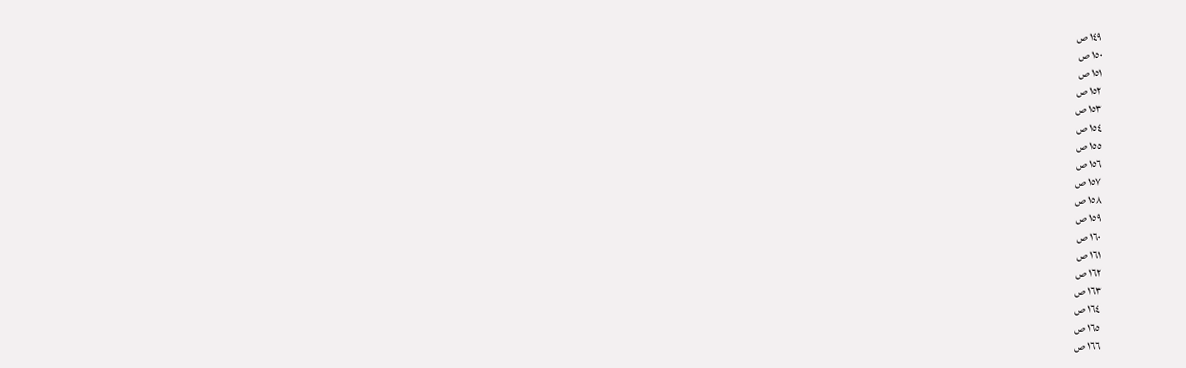١٤٩ ص
١٥٠ ص
١٥١ ص
١٥٢ ص
١٥٣ ص
١٥٤ ص
١٥٥ ص
١٥٦ ص
١٥٧ ص
١٥٨ ص
١٥٩ ص
١٦٠ ص
١٦١ ص
١٦٢ ص
١٦٣ ص
١٦٤ ص
١٦٥ ص
١٦٦ ص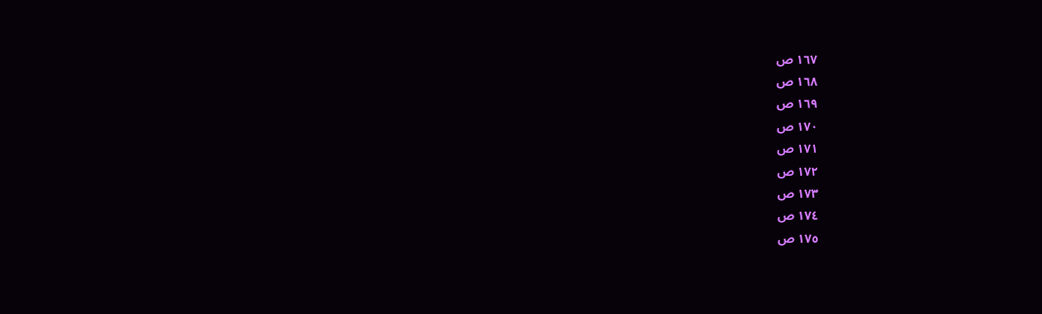١٦٧ ص
١٦٨ ص
١٦٩ ص
١٧٠ ص
١٧١ ص
١٧٢ ص
١٧٣ ص
١٧٤ ص
١٧٥ ص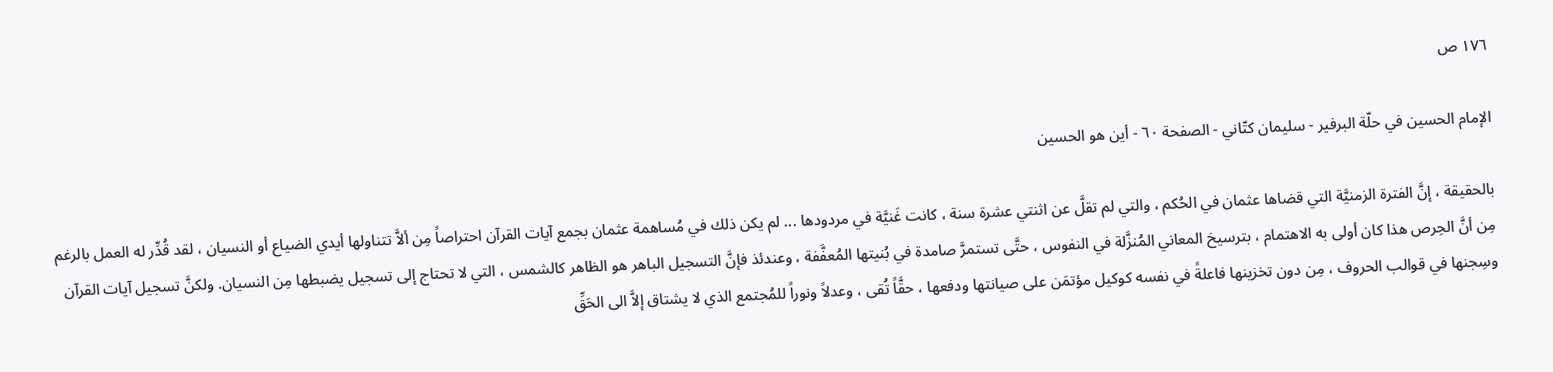١٧٦ ص

الإمام الحسين في حلّة البرفير - سليمان كتّاني - الصفحة ٦٠ - أين هو الحسين

بالحقيقة ، إنَّ الفترة الزمنيَّة التي قضاها عثمان في الحُكم ، والتي لم تقلَّ عن اثنتي عشرة سنة ، كانت غَنيَّة في مردودها ... لم يكن ذلك في مُساهمة عثمان بجمع آيات القرآن احتراصاً مِن ألاَّ تتناولها أيدي الضياع أو النسيان ، لقد قُدِّر له العمل بالرغم مِن أنَّ الحِرص هذا كان أولى به الاهتمام ، بترسيخ المعاني المُنزَّلة في النفوس ، حتَّى تستمرَّ صامدة في بُنيتها المُعفَّفة ، وعندئذ فإنَّ التسجيل الباهر هو الظاهر كالشمس ، التي لا تحتاج إلى تسجيل يضبطها مِن النسيان. ولكنَّ تسجيل آيات القرآن وسِجنها في قوالب الحروف ، مِن دون تخزينها فاعلةً في نفسه كوكيل مؤتمَن على صيانتها ودفعها ، حقَّاً تُقى ، وعدلاً ونوراً للمُجتمع الذي لا يشتاق إلاَّ الى الحَقِّ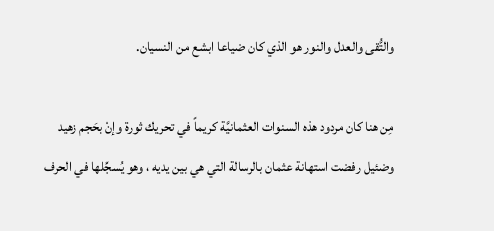والتُّقى والعدل والنور هو الذي كان ضياعا ابشع من النسيان.

مِن هنا كان مردود هذه السنوات العثمانيَّة كريماً في تحريك ثورة وإنْ بحَجم زهيد وضئيل رفضت استهانة عثمان بالرسالة التي هي بين يديه ، وهو يُسجِّلها في الحرف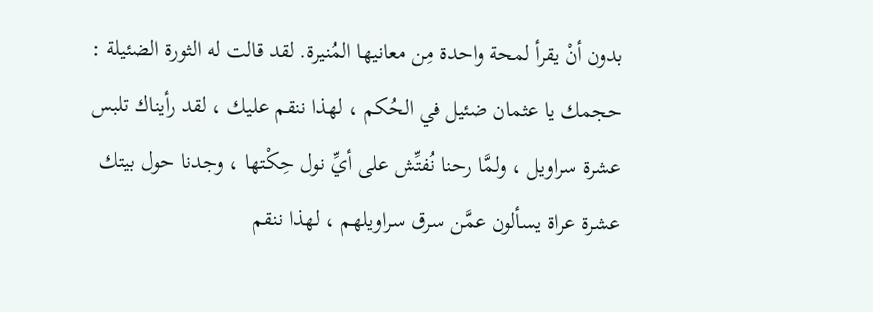بدون أنْ يقرأ لمحة واحدة مِن معانيها المُنيرة. لقد قالت له الثورة الضئيلة : حجمك يا عثمان ضئيل في الحُكم ، لهذا ننقم عليك ، لقد رأيناك تلبس عشرة سراويل ، ولمَّا رحنا نُفتِّش على أيِّ نول حِكْتها ، وجدنا حول بيتك عشرة عراة يسألون عمَّن سرق سراويلهم ، لهذا ننقم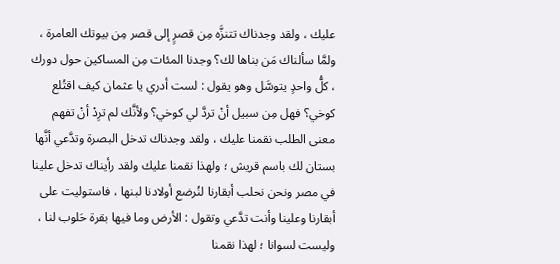عليك ، ولقد وجدناك تتنزَّه مِن قصرٍ إلى قصر مِن بيوتك العامرة ، ولمَّا سألناك مَن بناها لك؟ وجدنا المئات مِن المساكين حول دورك ، كلُّ واحدٍ يتوسَّل وهو يقول : لست أدري يا عثمان كيف اقتُلع كوخي؟ فهل مِن سبيل أنْ تردَّ لي كوخي؟ ولأنَّك لم ترِدْ أنْ تفهم معنى الطلب نقمنا عليك ، ولقد وجدناك تدخل البصرة وتدَّعي أنَّها بستان لك باسم قريش ؛ ولهذا نقمنا عليك ولقد رأيناك تدخل علينا في مصر ونحن نحلب أبقارنا لنُرضع أولادنا لبنها ، فاستوليت على أبقارنا وعلينا وأنت تدَّعي وتقول : الأرض وما فيها بقرة حَلوب لنا ، وليست لسوانا ؛ لهذا نقمنا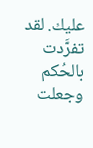عليك. لقد تفرَّدت بالحُكم وجعلت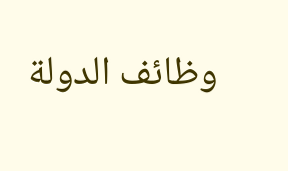وظائف الدولة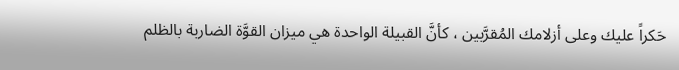حَكراً عليك وعلى أزلامك المُقرَّبين ، كأنَّ القبيلة الواحدة هي ميزان القوَّة الضاربة بالظلم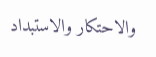والاحتكار والاستبداد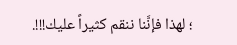؛ لهذا فإنَّنا ننقم كثيراً عليك!!!.